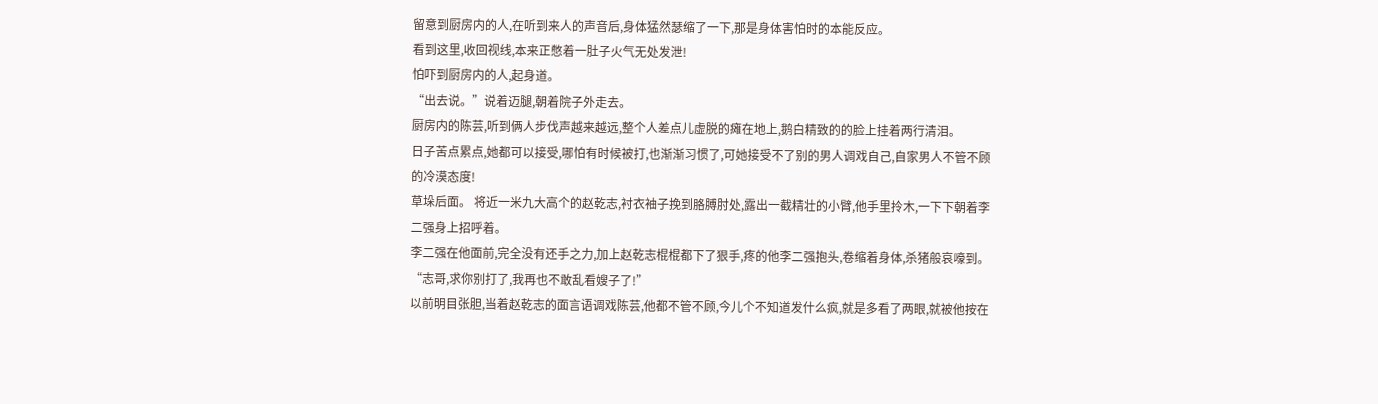留意到厨房内的人,在听到来人的声音后,身体猛然瑟缩了一下,那是身体害怕时的本能反应。
看到这里,收回视线,本来正憋着一肚子火气无处发泄!
怕吓到厨房内的人,起身道。
“出去说。”说着迈腿,朝着院子外走去。
厨房内的陈芸,听到俩人步伐声越来越远,整个人差点儿虚脱的瘫在地上,鹅白精致的的脸上挂着两行清泪。
日子苦点累点,她都可以接受,哪怕有时候被打,也渐渐习惯了,可她接受不了别的男人调戏自己,自家男人不管不顾的冷漠态度!
草垛后面。 将近一米九大高个的赵乾志,衬衣袖子挽到胳膊肘处,露出一截精壮的小臂,他手里拎木,一下下朝着李二强身上招呼着。
李二强在他面前,完全没有还手之力,加上赵乾志棍棍都下了狠手,疼的他李二强抱头,卷缩着身体,杀猪般哀嚎到。
“志哥,求你别打了,我再也不敢乱看嫂子了!”
以前明目张胆,当着赵乾志的面言语调戏陈芸,他都不管不顾,今儿个不知道发什么疯,就是多看了两眼,就被他按在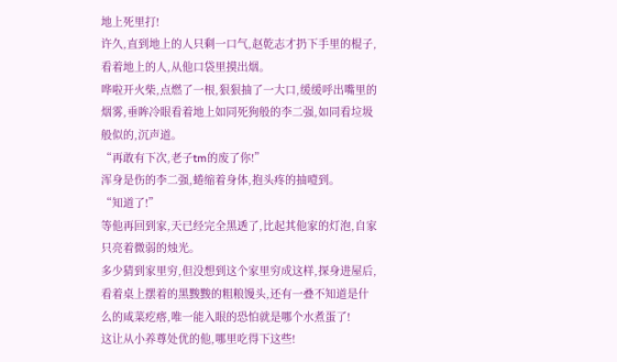地上死里打!
许久,直到地上的人只剩一口气,赵乾志才扔下手里的棍子,看着地上的人,从他口袋里摸出烟。
哗啦开火柴,点燃了一根,狠狠抽了一大口,缓缓呼出嘴里的烟雾,垂眸冷眼看着地上如同死狗般的李二强,如同看垃圾般似的,沉声道。
“再敢有下次,老子tm的废了你!”
浑身是伤的李二强,蜷缩着身体,抱头疼的抽噎到。
“知道了!”
等他再回到家,天已经完全黑透了,比起其他家的灯泡,自家只亮着微弱的烛光。
多少猜到家里穷,但没想到这个家里穷成这样,探身进屋后,看着桌上摆着的黑黢黢的粗粮馒头,还有一叠不知道是什么的咸菜疙瘩,唯一能入眼的恐怕就是哪个水煮蛋了!
这让从小养尊处优的他,哪里吃得下这些!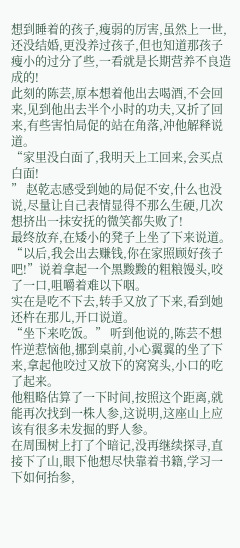想到睡着的孩子,瘦弱的厉害,虽然上一世,还没结婚,更没养过孩子,但也知道那孩子瘦小的过分了些,一看就是长期营养不良造成的!
此刻的陈芸,原本想着他出去喝酒,不会回来,见到他出去半个小时的功夫,又折了回来,有些害怕局促的站在角落,冲他解释说道。
“家里没白面了,我明天上工回来,会买点白面!
” 赵乾志感受到她的局促不安,什么也没说,尽量让自己表情显得不那么生硬,几次想挤出一抹安抚的微笑都失败了!
最终放弃,在矮小的凳子上坐了下来说道。
“以后,我会出去赚钱,你在家照顾好孩子吧!”说着拿起一个黑黢黢的粗粮馒头,咬了一口,咀嚼着难以下咽。
实在是吃不下去,转手又放了下来,看到她还杵在那儿,开口说道。
“坐下来吃饭。” 听到他说的,陈芸不想忤逆惹恼他,挪到桌前,小心翼翼的坐了下来,拿起他咬过又放下的窝窝头,小口的吃了起来。
他粗略估算了一下时间,按照这个距离,就能再次找到一株人参,这说明,这座山上应该有很多未发掘的野人参。
在周围树上打了个暗记,没再继续探寻,直接下了山,眼下他想尽快靠着书籍,学习一下如何抬参,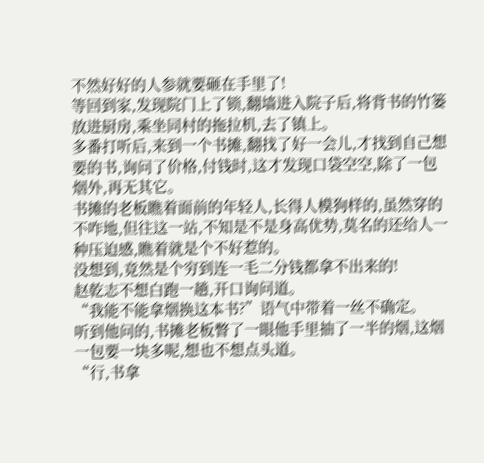不然好好的人参就要砸在手里了!
等回到家,发现院门上了锁,翻墙进入院子后,将背书的竹篓放进厨房,乘坐同村的拖拉机,去了镇上。
多番打听后,来到一个书摊,翻找了好一会儿,才找到自己想要的书,询问了价格,付钱时,这才发现口袋空空,除了一包烟外,再无其它。
书摊的老板瞧着面前的年轻人,长得人模狗样的,虽然穿的不咋地,但往这一站,不知是不是身高优势,莫名的还给人一种压迫感,瞧着就是个不好惹的。
没想到,竟然是个穷到连一毛二分钱都拿不出来的!
赵乾志不想白跑一趟,开口询问道。
“我能不能拿烟换这本书?”语气中带着一丝不确定。
听到他问的,书摊老板瞥了一眼他手里抽了一半的烟,这烟一包要一块多呢,想也不想点头道。
“行,书拿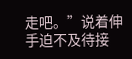走吧。”说着伸手迫不及待接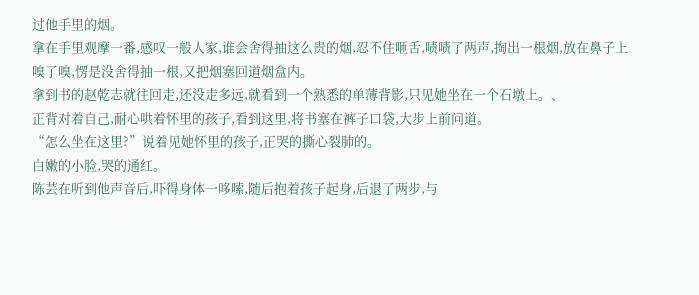过他手里的烟。
拿在手里观摩一番,感叹一般人家,谁会舍得抽这么贵的烟,忍不住咂舌,啧啧了两声,掏出一根烟,放在鼻子上嗅了嗅,愣是没舍得抽一根,又把烟塞回道烟盒内。
拿到书的赵乾志就往回走,还没走多远,就看到一个熟悉的单薄背影,只见她坐在一个石墩上。、
正背对着自己,耐心哄着怀里的孩子,看到这里,将书塞在裤子口袋,大步上前问道。
“怎么坐在这里?”说着见她怀里的孩子,正哭的撕心裂肺的。
白嫩的小脸,哭的通红。
陈芸在听到他声音后,吓得身体一哆嗦,随后抱着孩子起身,后退了两步,与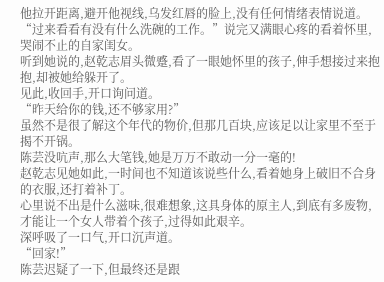他拉开距离,避开他视线,乌发红唇的脸上,没有任何情绪表情说道。
“过来看看有没有什么洗碗的工作。”说完又满眼心疼的看着怀里,哭闹不止的自家闺女。
听到她说的,赵乾志眉头微蹙,看了一眼她怀里的孩子,伸手想接过来抱抱,却被她给躲开了。
见此,收回手,开口询问道。
“昨天给你的钱,还不够家用?”
虽然不是很了解这个年代的物价,但那几百块,应该足以让家里不至于揭不开锅。
陈芸没吭声,那么大笔钱,她是万万不敢动一分一毫的!
赵乾志见她如此,一时间也不知道该说些什么,看着她身上破旧不合身的衣服,还打着补丁。
心里说不出是什么滋味,很难想象,这具身体的原主人,到底有多废物,才能让一个女人带着个孩子,过得如此艰辛。
深呼吸了一口气,开口沉声道。
“回家!”
陈芸迟疑了一下,但最终还是跟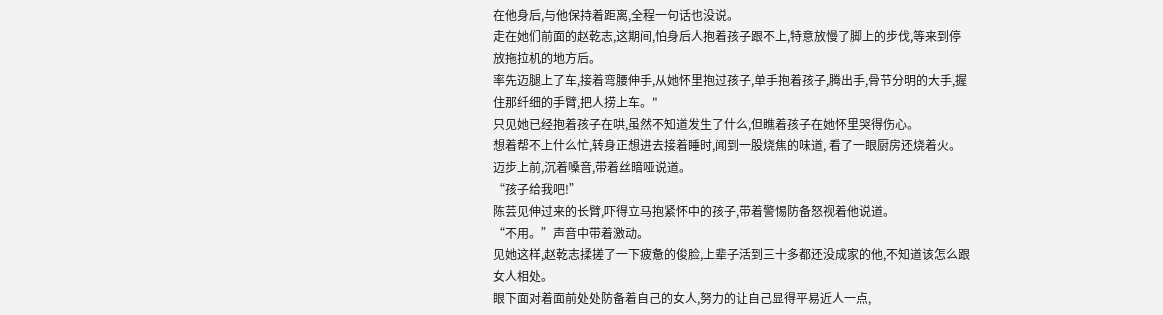在他身后,与他保持着距离,全程一句话也没说。
走在她们前面的赵乾志,这期间,怕身后人抱着孩子跟不上,特意放慢了脚上的步伐,等来到停放拖拉机的地方后。
率先迈腿上了车,接着弯腰伸手,从她怀里抱过孩子,单手抱着孩子,腾出手,骨节分明的大手,握住那纤细的手臂,把人捞上车。"
只见她已经抱着孩子在哄,虽然不知道发生了什么,但瞧着孩子在她怀里哭得伤心。
想着帮不上什么忙,转身正想进去接着睡时,闻到一股烧焦的味道, 看了一眼厨房还烧着火。
迈步上前,沉着嗓音,带着丝暗哑说道。
“孩子给我吧!”
陈芸见伸过来的长臂,吓得立马抱紧怀中的孩子,带着警惕防备怒视着他说道。
“不用。”声音中带着激动。
见她这样,赵乾志揉搓了一下疲惫的俊脸,上辈子活到三十多都还没成家的他,不知道该怎么跟女人相处。
眼下面对着面前处处防备着自己的女人,努力的让自己显得平易近人一点,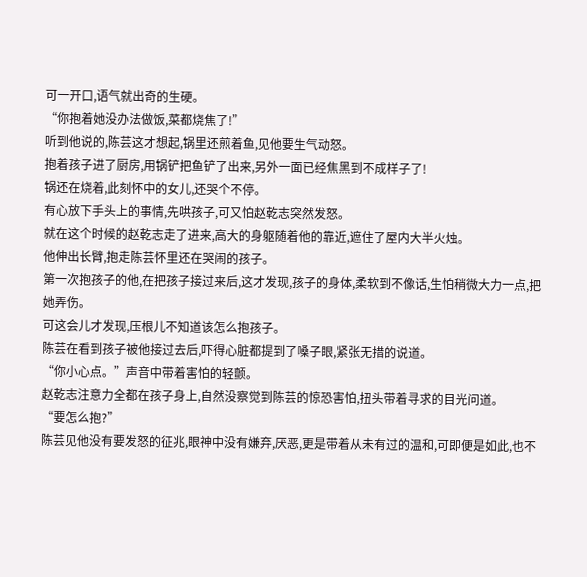可一开口,语气就出奇的生硬。
“你抱着她没办法做饭,菜都烧焦了!”
听到他说的,陈芸这才想起,锅里还煎着鱼,见他要生气动怒。
抱着孩子进了厨房,用锅铲把鱼铲了出来,另外一面已经焦黑到不成样子了!
锅还在烧着,此刻怀中的女儿,还哭个不停。
有心放下手头上的事情,先哄孩子,可又怕赵乾志突然发怒。
就在这个时候的赵乾志走了进来,高大的身躯随着他的靠近,遮住了屋内大半火烛。
他伸出长臂,抱走陈芸怀里还在哭闹的孩子。
第一次抱孩子的他,在把孩子接过来后,这才发现,孩子的身体,柔软到不像话,生怕稍微大力一点,把她弄伤。
可这会儿才发现,压根儿不知道该怎么抱孩子。
陈芸在看到孩子被他接过去后,吓得心脏都提到了嗓子眼,紧张无措的说道。
“你小心点。”声音中带着害怕的轻颤。
赵乾志注意力全都在孩子身上,自然没察觉到陈芸的惊恐害怕,扭头带着寻求的目光问道。
“要怎么抱?”
陈芸见他没有要发怒的征兆,眼神中没有嫌弃,厌恶,更是带着从未有过的温和,可即便是如此,也不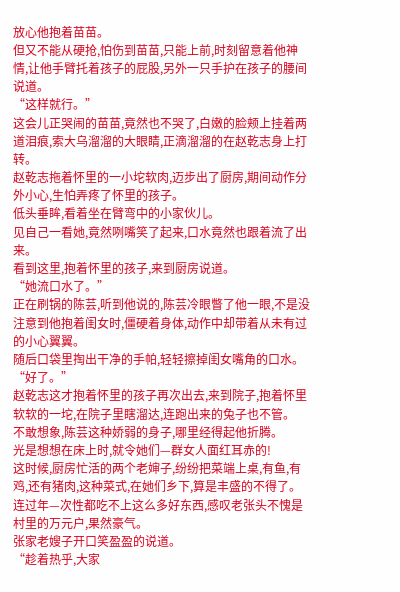放心他抱着苗苗。
但又不能从硬抢,怕伤到苗苗,只能上前,时刻留意着他神情,让他手臂托着孩子的屁股,另外一只手护在孩子的腰间说道。
“这样就行。”
这会儿正哭闹的苗苗,竟然也不哭了,白嫩的脸颊上挂着两道泪痕,索大乌溜溜的大眼睛,正滴溜溜的在赵乾志身上打转。
赵乾志拖着怀里的一小坨软肉,迈步出了厨房,期间动作分外小心,生怕弄疼了怀里的孩子。
低头垂眸,看着坐在臂弯中的小家伙儿。
见自己一看她,竟然咧嘴笑了起来,口水竟然也跟着流了出来。
看到这里,抱着怀里的孩子,来到厨房说道。
“她流口水了。”
正在刷锅的陈芸,听到他说的,陈芸冷眼瞥了他一眼,不是没注意到他抱着闺女时,僵硬着身体,动作中却带着从未有过的小心翼翼。
随后口袋里掏出干净的手帕,轻轻擦掉闺女嘴角的口水。
“好了。”
赵乾志这才抱着怀里的孩子再次出去,来到院子,抱着怀里软软的一坨,在院子里瞎溜达,连跑出来的兔子也不管。
不敢想象,陈芸这种娇弱的身子,哪里经得起他折腾。
光是想想在床上时,就令她们—群女人面红耳赤的!
这时候,厨房忙活的两个老婶子,纷纷把菜端上桌,有鱼,有鸡,还有猪肉,这种菜式,在她们乡下,算是丰盛的不得了。
连过年—次性都吃不上这么多好东西,感叹老张头不愧是村里的万元户,果然豪气。
张家老嫂子开口笑盈盈的说道。
“趁着热乎,大家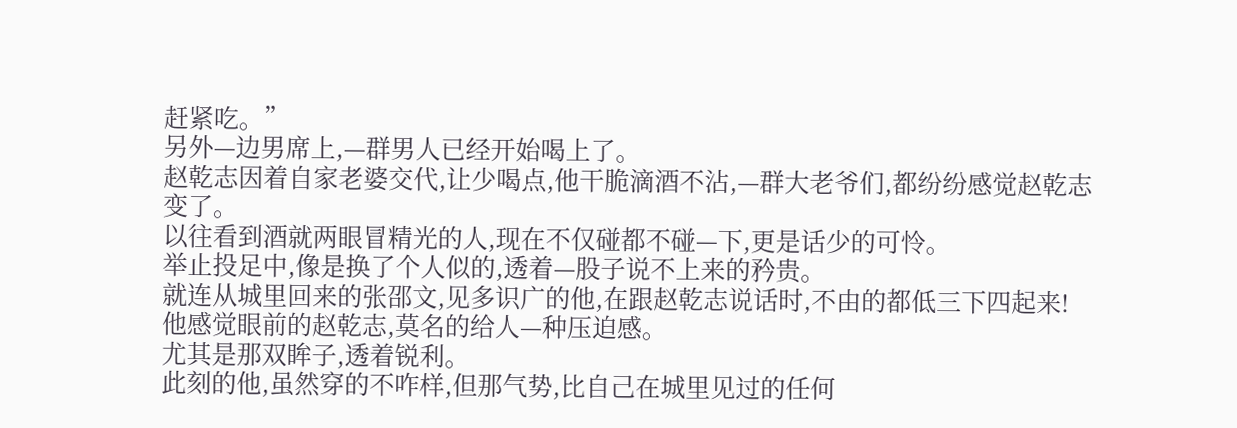赶紧吃。”
另外—边男席上,—群男人已经开始喝上了。
赵乾志因着自家老婆交代,让少喝点,他干脆滴酒不沾,—群大老爷们,都纷纷感觉赵乾志变了。
以往看到酒就两眼冒精光的人,现在不仅碰都不碰—下,更是话少的可怜。
举止投足中,像是换了个人似的,透着—股子说不上来的矜贵。
就连从城里回来的张邵文,见多识广的他,在跟赵乾志说话时,不由的都低三下四起来!
他感觉眼前的赵乾志,莫名的给人—种压迫感。
尤其是那双眸子,透着锐利。
此刻的他,虽然穿的不咋样,但那气势,比自己在城里见过的任何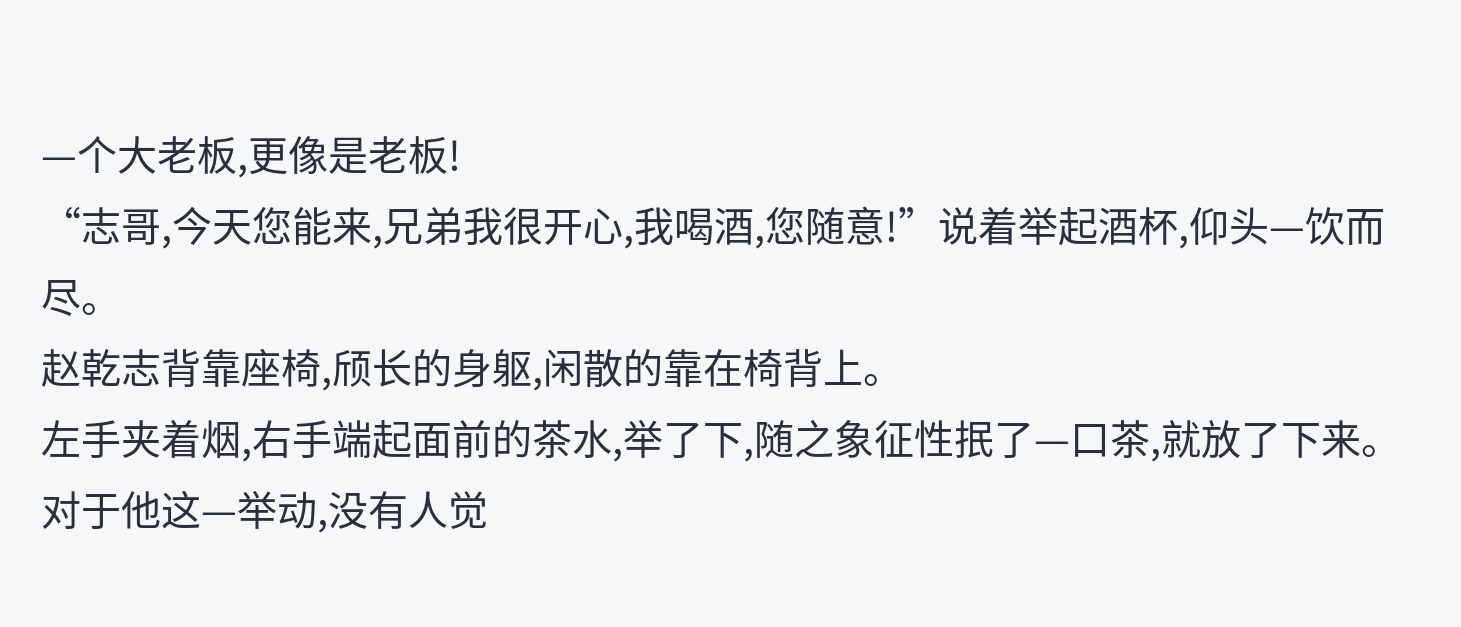—个大老板,更像是老板!
“志哥,今天您能来,兄弟我很开心,我喝酒,您随意!”说着举起酒杯,仰头—饮而尽。
赵乾志背靠座椅,颀长的身躯,闲散的靠在椅背上。
左手夹着烟,右手端起面前的茶水,举了下,随之象征性抿了—口茶,就放了下来。
对于他这—举动,没有人觉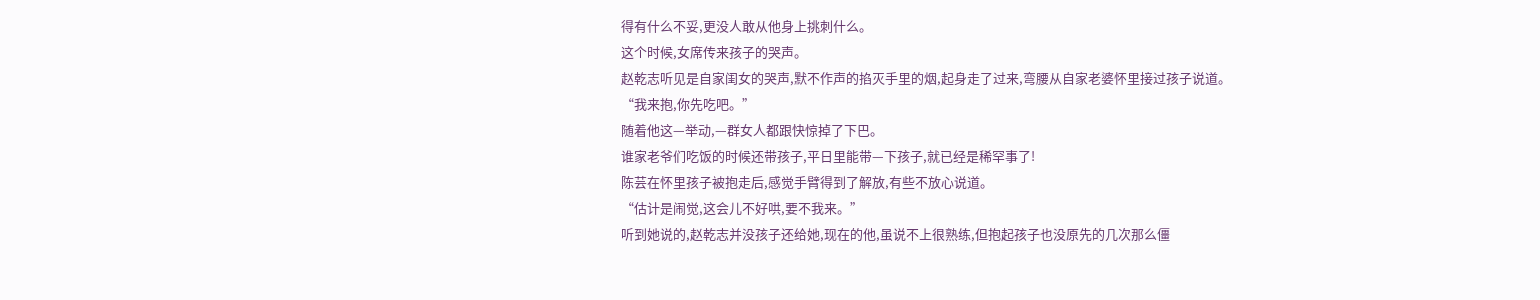得有什么不妥,更没人敢从他身上挑刺什么。
这个时候,女席传来孩子的哭声。
赵乾志听见是自家闺女的哭声,默不作声的掐灭手里的烟,起身走了过来,弯腰从自家老婆怀里接过孩子说道。
“我来抱,你先吃吧。”
随着他这—举动,—群女人都跟快惊掉了下巴。
谁家老爷们吃饭的时候还带孩子,平日里能带—下孩子,就已经是稀罕事了!
陈芸在怀里孩子被抱走后,感觉手臂得到了解放,有些不放心说道。
“估计是闹觉,这会儿不好哄,要不我来。”
听到她说的,赵乾志并没孩子还给她,现在的他,虽说不上很熟练,但抱起孩子也没原先的几次那么僵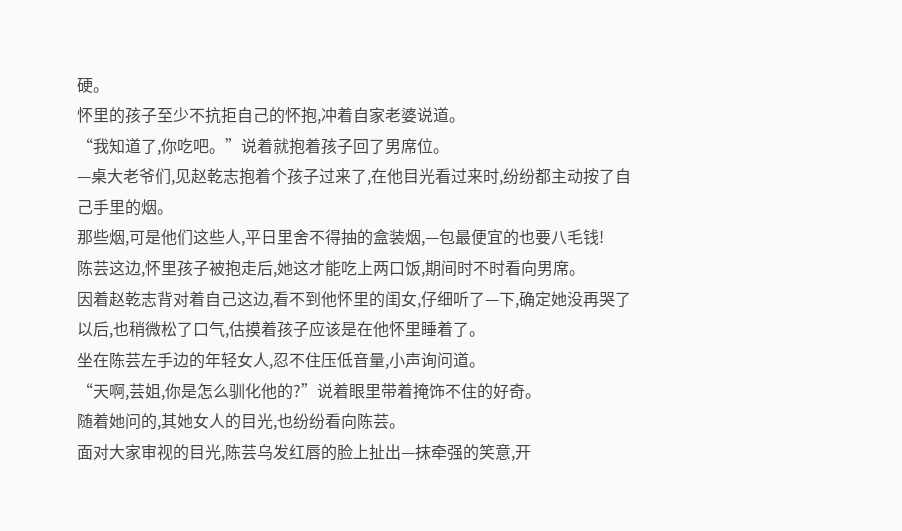硬。
怀里的孩子至少不抗拒自己的怀抱,冲着自家老婆说道。
“我知道了,你吃吧。”说着就抱着孩子回了男席位。
—桌大老爷们,见赵乾志抱着个孩子过来了,在他目光看过来时,纷纷都主动按了自己手里的烟。
那些烟,可是他们这些人,平日里舍不得抽的盒装烟,—包最便宜的也要八毛钱!
陈芸这边,怀里孩子被抱走后,她这才能吃上两口饭,期间时不时看向男席。
因着赵乾志背对着自己这边,看不到他怀里的闺女,仔细听了—下,确定她没再哭了以后,也稍微松了口气,估摸着孩子应该是在他怀里睡着了。
坐在陈芸左手边的年轻女人,忍不住压低音量,小声询问道。
“天啊,芸姐,你是怎么驯化他的?”说着眼里带着掩饰不住的好奇。
随着她问的,其她女人的目光,也纷纷看向陈芸。
面对大家审视的目光,陈芸乌发红唇的脸上扯出—抹牵强的笑意,开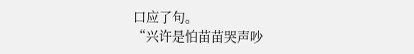口应了句。
“兴许是怕苗苗哭声吵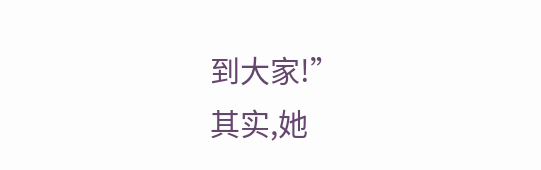到大家!”
其实,她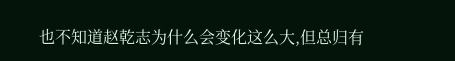也不知道赵乾志为什么会变化这么大,但总归有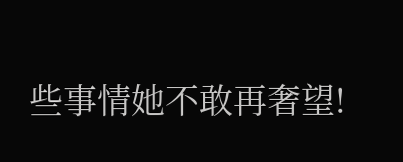些事情她不敢再奢望!